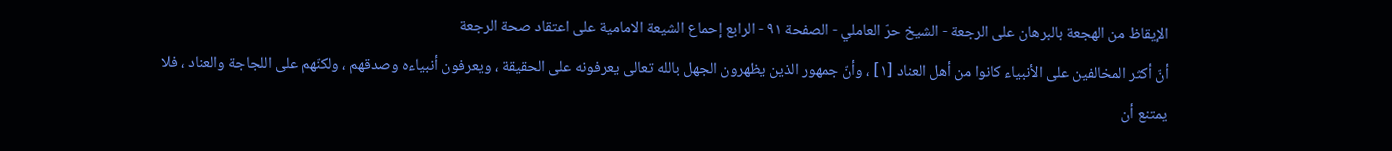الإيقاظ من الهجعة بالبرهان على الرجعة - الشيخ حرّ العاملي - الصفحة ٩١ - الرابع إحماع الشيعة الامامية على اعتقاد صحة الرجعة
أنّ أكثر المخالفين على الأنبياء كانوا من أهل العناد [١] ، وأنّ جمهور الذين يظهرون الجهل بالله تعالى يعرفونه على الحقيقة ، ويعرفون أنبياءه وصدقهم ، ولكنّهم على اللجاجة والعناد ، فلا يمتنع أن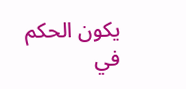يكون الحكم في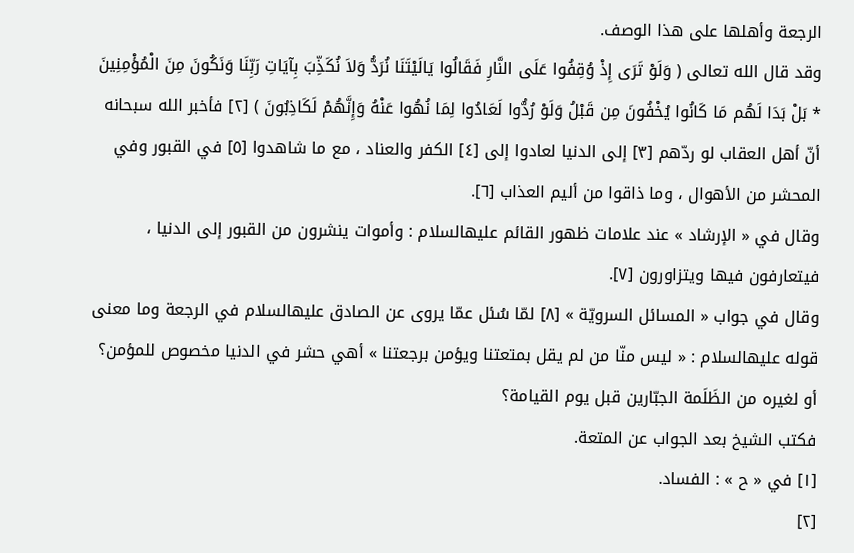الرجعة وأهلها على هذا الوصف.
وقد قال الله تعالى ( وَلَوْ تَرَى إِذْ وُقِفُوا عَلَى النَّارِ فَقَالُوا يَالَيْتَنَا نُرَدُّ وَلاَ نُكَذِّبَ بِآيَاتِ رَبِّنَا وَنَكُونَ مِنَ الْمُؤْمِنِينَ * بَلْ بَدَا لَهُم مَا كَانُوا يُخْفُونَ مِن قَبْلُ وَلَوْ رُدُّوا لَعَادُوا لِمَا نُهُوا عَنْهُ وَإِنَّهُمْ لَكَاذِبُونَ ) [٢] فأخبر الله سبحانه أنّ أهل العقاب لو ردّهم [٣] إلى الدنيا لعادوا إلى [٤] الكفر والعناد ، مع ما شاهدوا [٥] في القبور وفي المحشر من الأهوال ، وما ذاقوا من أليم العذاب [٦].
وقال في « الإرشاد » عند علامات ظهور القائم عليهالسلام : وأموات ينشرون من القبور إلى الدنيا ، فيتعارفون فيها ويتزاورون [٧].
وقال في جواب « المسائل السرويّة » [٨] لمّا سُئل عمّا يروى عن الصادق عليهالسلام في الرجعة وما معنى قوله عليهالسلام : « ليس منّا من لم يقل بمتعتنا ويؤمن برجعتنا » أهي حشر في الدنيا مخصوص للمؤمن؟ أو لغيره من الظَلَمة الجبّارين قبل يوم القيامة؟
فكتب الشيخ بعد الجواب عن المتعة.
[١] في « ح » : الفساد.
[٢]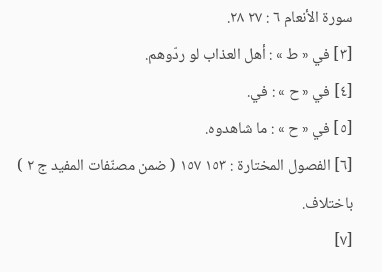سورة الأنعام ٦ : ٢٧ ٢٨.
[٣] في « ط » : أهل العذاب لو ردّوهم.
[٤] في « ح » : في.
[٥] في « ح » : ما شاهدوه.
[٦] الفصول المختارة : ١٥٣ ١٥٧ ( ضمن مصنّفات المفيد ج ٢ ) باختلاف.
[٧]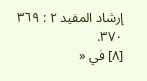إرشاد المفيد ٢ : ٣٦٩ ٣٧٠.
[٨] في «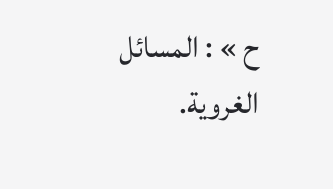ح » : المسائل الغروية.